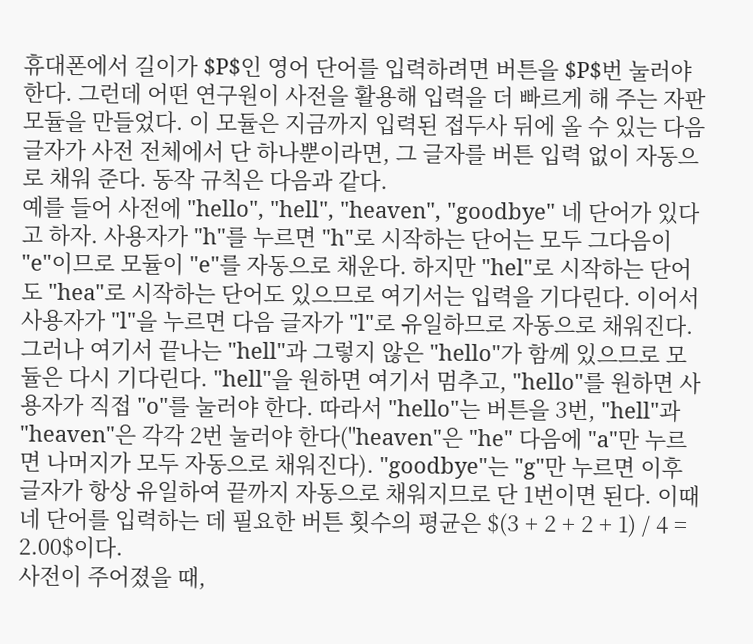휴대폰에서 길이가 $P$인 영어 단어를 입력하려면 버튼을 $P$번 눌러야 한다. 그런데 어떤 연구원이 사전을 활용해 입력을 더 빠르게 해 주는 자판 모듈을 만들었다. 이 모듈은 지금까지 입력된 접두사 뒤에 올 수 있는 다음 글자가 사전 전체에서 단 하나뿐이라면, 그 글자를 버튼 입력 없이 자동으로 채워 준다. 동작 규칙은 다음과 같다.
예를 들어 사전에 "hello", "hell", "heaven", "goodbye" 네 단어가 있다고 하자. 사용자가 "h"를 누르면 "h"로 시작하는 단어는 모두 그다음이 "e"이므로 모듈이 "e"를 자동으로 채운다. 하지만 "hel"로 시작하는 단어도 "hea"로 시작하는 단어도 있으므로 여기서는 입력을 기다린다. 이어서 사용자가 "l"을 누르면 다음 글자가 "l"로 유일하므로 자동으로 채워진다. 그러나 여기서 끝나는 "hell"과 그렇지 않은 "hello"가 함께 있으므로 모듈은 다시 기다린다. "hell"을 원하면 여기서 멈추고, "hello"를 원하면 사용자가 직접 "o"를 눌러야 한다. 따라서 "hello"는 버튼을 3번, "hell"과 "heaven"은 각각 2번 눌러야 한다("heaven"은 "he" 다음에 "a"만 누르면 나머지가 모두 자동으로 채워진다). "goodbye"는 "g"만 누르면 이후 글자가 항상 유일하여 끝까지 자동으로 채워지므로 단 1번이면 된다. 이때 네 단어를 입력하는 데 필요한 버튼 횟수의 평균은 $(3 + 2 + 2 + 1) / 4 = 2.00$이다.
사전이 주어졌을 때,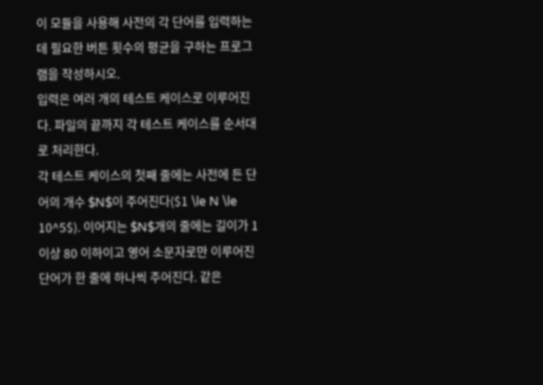이 모듈을 사용해 사전의 각 단어를 입력하는 데 필요한 버튼 횟수의 평균을 구하는 프로그램을 작성하시오.
입력은 여러 개의 테스트 케이스로 이루어진다. 파일의 끝까지 각 테스트 케이스를 순서대로 처리한다.
각 테스트 케이스의 첫째 줄에는 사전에 든 단어의 개수 $N$이 주어진다($1 \le N \le 10^5$). 이어지는 $N$개의 줄에는 길이가 1 이상 80 이하이고 영어 소문자로만 이루어진 단어가 한 줄에 하나씩 주어진다. 같은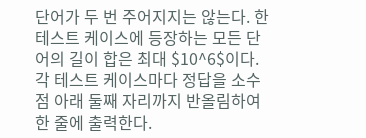단어가 두 번 주어지지는 않는다. 한 테스트 케이스에 등장하는 모든 단어의 길이 합은 최대 $10^6$이다.
각 테스트 케이스마다 정답을 소수점 아래 둘째 자리까지 반올림하여 한 줄에 출력한다.